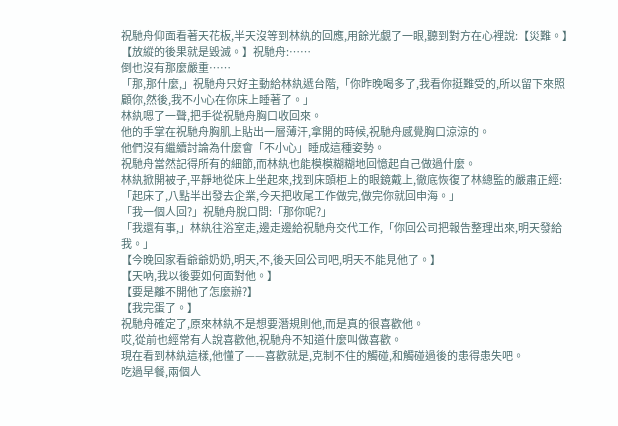祝馳舟仰面看著天花板,半天沒等到林紈的回應,用餘光覷了一眼,聽到對方在心裡說:【災難。】
【放縱的後果就是毀滅。】祝馳舟:……
倒也沒有那麼嚴重……
「那,那什麼,」祝馳舟只好主動給林紈遞台階,「你昨晚喝多了,我看你挺難受的,所以留下來照顧你,然後,我不小心在你床上睡著了。」
林紈嗯了一聲,把手從祝馳舟胸口收回來。
他的手掌在祝馳舟胸肌上貼出一層薄汗,拿開的時候,祝馳舟感覺胸口涼涼的。
他們沒有繼續討論為什麼會「不小心」睡成這種姿勢。
祝馳舟當然記得所有的細節,而林紈也能模模糊糊地回憶起自己做過什麼。
林紈掀開被子,平靜地從床上坐起來,找到床頭柜上的眼鏡戴上,徹底恢復了林總監的嚴肅正經:「起床了,八點半出發去企業,今天把收尾工作做完,做完你就回申海。」
「我一個人回?」祝馳舟脫口問:「那你呢?」
「我還有事,」林紈往浴室走,邊走邊給祝馳舟交代工作,「你回公司把報告整理出來,明天發給我。」
【今晚回家看爺爺奶奶,明天,不,後天回公司吧,明天不能見他了。】
【天吶,我以後要如何面對他。】
【要是離不開他了怎麼辦?】
【我完蛋了。】
祝馳舟確定了,原來林紈不是想要潛規則他,而是真的很喜歡他。
哎,從前也經常有人說喜歡他,祝馳舟不知道什麼叫做喜歡。
現在看到林紈這樣,他懂了——喜歡就是,克制不住的觸碰,和觸碰過後的患得患失吧。
吃過早餐,兩個人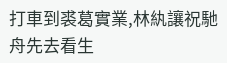打車到裘葛實業,林紈讓祝馳舟先去看生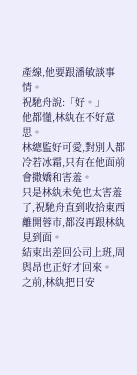產線,他要跟潘敏談事情。
祝馳舟說:「好。」
他都懂,林紈在不好意思。
林總監好可愛,對別人都冷若冰霜,只有在他面前會撒嬌和害羞。
只是林紈未免也太害羞了,祝馳舟直到收拾東西離開蓉市,都沒再跟林紈見到面。
結束出差回公司上班,周與昂也正好才回來。
之前,林紈把日安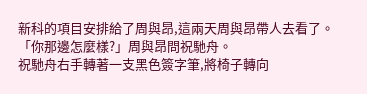新科的項目安排給了周與昂,這兩天周與昂帶人去看了。
「你那邊怎麼樣?」周與昂問祝馳舟。
祝馳舟右手轉著一支黑色簽字筆,將椅子轉向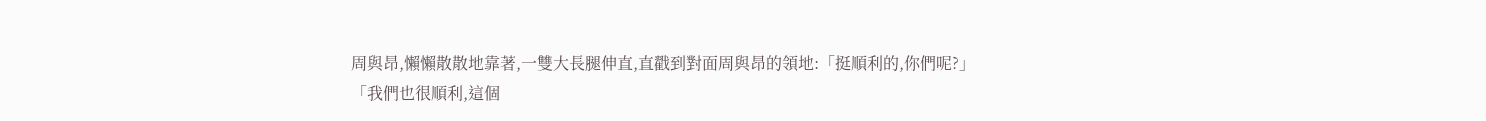周與昂,懶懶散散地靠著,一雙大長腿伸直,直戳到對面周與昂的領地:「挺順利的,你們呢?」
「我們也很順利,這個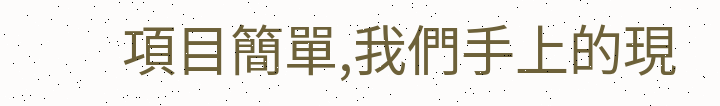項目簡單,我們手上的現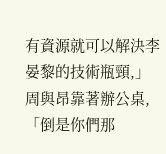有資源就可以解決李晏黎的技術瓶頸,」周與昂靠著辦公桌,「倒是你們那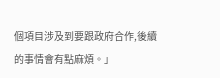個項目涉及到要跟政府合作,後續的事情會有點麻煩。」